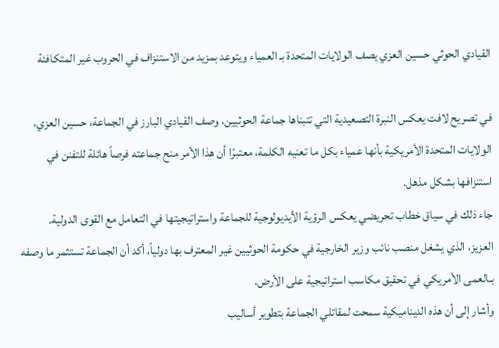القيادي الحوثي حسين العزي يصف الولايات المتحدة بـ العمياء ويتوعد بمزيد من الاستنزاف في الحروب غير المتكافئة

في تصريح لافت يعكس النبرة التصعيدية التي تتبناها جماعة الحوثيين، وصف القيادي البارز في الجماعة، حسين العزي، الولايات المتحدة الأمريكية بأنها عمياء بكل ما تعنيه الكلمة، معتبرًا أن هذا الأمر منح جماعته فرصاً هائلة للتفنن في استنزافها بشكل مذهل.
جاء ذلك في سياق خطاب تحريضي يعكس الرؤية الأيديولوجية للجماعة واستراتيجيتها في التعامل مع القوى الدولية.
العزيز، الذي يشغل منصب نائب وزير الخارجية في حكومة الحوثيين غير المعترف بها دولياً، أكد أن الجماعة تستثمر ما وصفه بـالعمى الأمريكي في تحقيق مكاسب استراتيجية على الأرض.
وأشار إلى أن هذه الديناميكية سمحت لمقاتلي الجماعة بتطوير أساليب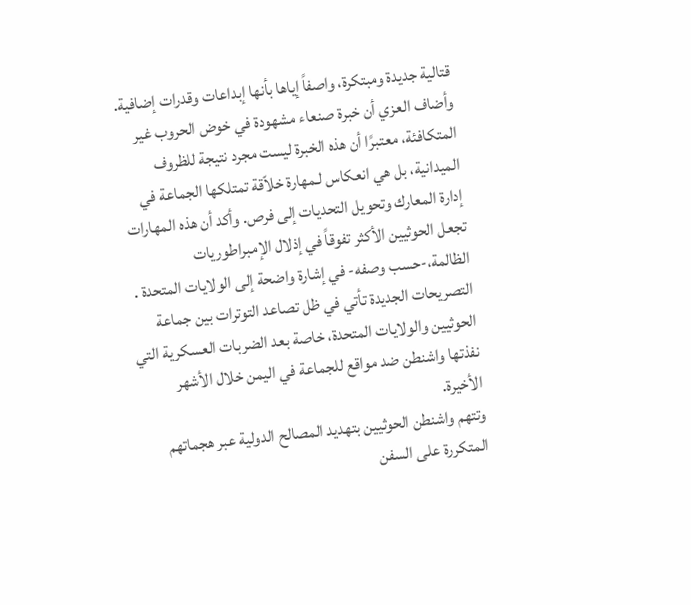قتالية جديدة ومبتكرة، واصفاً إياها بأنها إبداعات وقدرات إضافية.
وأضاف العزي أن خبرة صنعاء مشهودة في خوض الحروب غير المتكافئة، معتبرًا أن هذه الخبرة ليست مجرد نتيجة للظروف الميدانية، بل هي انعكاس لـمهارة خلاّقة تمتلكها الجماعة في إدارة المعارك وتحويل التحديات إلى فرص. وأكد أن هذه المهارات تجعل الحوثيين الأكثر تفوقاً في إذلال الإمبراطوريات الظالمة،-حسب وصفه- في إشارة واضحة إلى الولايات المتحدة .
التصريحات الجديدة تأتي في ظل تصاعد التوترات بين جماعة الحوثيين والولايات المتحدة، خاصة بعد الضربات العسكرية التي نفذتها واشنطن ضد مواقع للجماعة في اليمن خلال الأشهر الأخيرة.
وتتهم واشنطن الحوثيين بتهديد المصالح الدولية عبر هجماتهم المتكررة على السفن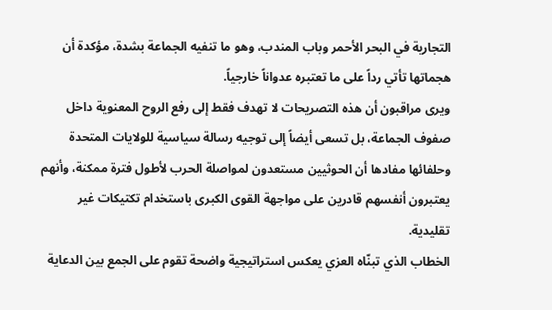التجارية في البحر الأحمر وباب المندب، وهو ما تنفيه الجماعة بشدة، مؤكدة أن هجماتها تأتي رداً على ما تعتبره عدواناً خارجياً.
ويرى مراقبون أن هذه التصريحات لا تهدف فقط إلى رفع الروح المعنوية داخل صفوف الجماعة، بل تسعى أيضاً إلى توجيه رسالة سياسية للولايات المتحدة وحلفائها مفادها أن الحوثيين مستعدون لمواصلة الحرب لأطول فترة ممكنة، وأنهم يعتبرون أنفسهم قادرين على مواجهة القوى الكبرى باستخدام تكتيكات غير تقليدية.
الخطاب الذي تبنّاه العزي يعكس استراتيجية واضحة تقوم على الجمع بين الدعاية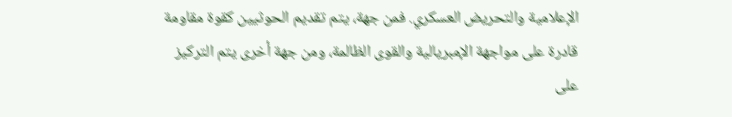الإعلامية والتحريض العسكري. فمن جهة، يتم تقديم الحوثيين كقوة مقاومة قادرة على مواجهة الإمبريالية والقوى الظالمة، ومن جهة أخرى يتم التركيز على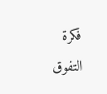فكرة التفوق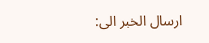ارسال الخبر الى: